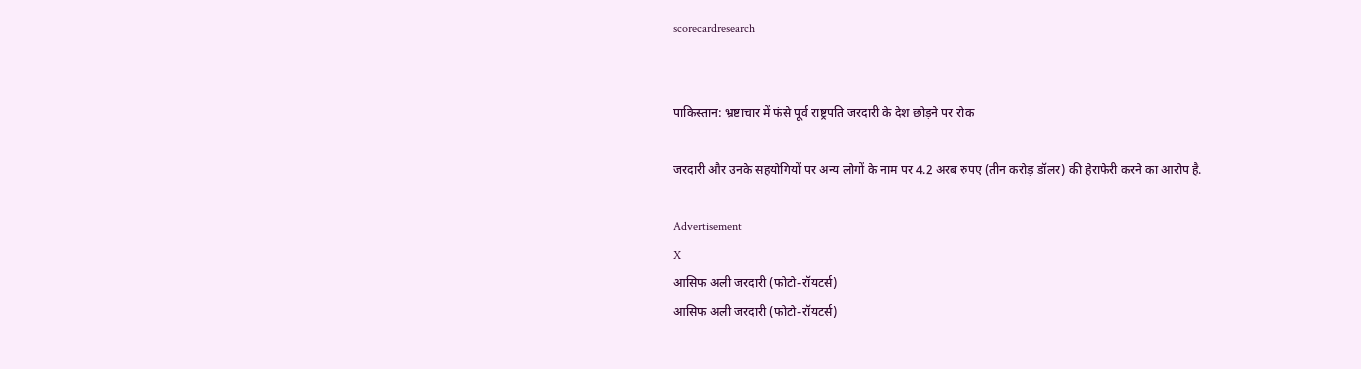scorecardresearch


पाकिस्तान: भ्रष्टाचार में फंसे पूर्व राष्ट्रपति जरदारी के देश छोड़ने पर रोक

जरदारी और उनके सहयोगियों पर अन्य लोगों के नाम पर 4.2 अरब रुपए (तीन करोड़ डॉलर) की हेराफेरी करने का आरोप है.

Advertisement
X
आसिफ अली जरदारी (फोटो-रॉयटर्स)
आसिफ अली जरदारी (फोटो-रॉयटर्स)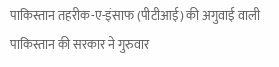पाकिस्तान तहरीक-ए-इंसाफ (पीटीआई) की अगुवाई वाली पाकिस्तान की सरकार ने गुरुवार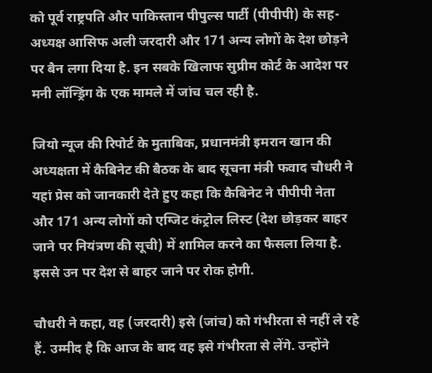को पूर्व राष्ट्रपति और पाकिस्तान पीपुल्स पार्टी (पीपीपी) के सह-अध्यक्ष आसिफ अली जरदारी और 171 अन्य लोगों के देश छोड़ने पर बैन लगा दिया है. इन सबके खिलाफ सुप्रीम कोर्ट के आदेश पर मनी लॉन्ड्रिंग के एक मामले में जांच चल रही है.

जियो न्यूज की रिपोर्ट के मुताबिक, प्रधानमंत्री इमरान खान की अध्यक्षता में कैबिनेट की बैठक के बाद सूचना मंत्री फवाद चौधरी ने यहां प्रेस को जानकारी देते हुए कहा कि कैबिनेट ने पीपीपी नेता और 171 अन्य लोगों को एग्जिट कंट्रोल लिस्ट (देश छोड़कर बाहर जाने पर नियंत्रण की सूची) में शामिल करने का फैसला लिया है. इससे उन पर देश से बाहर जाने पर रोक होगी.

चौधरी ने कहा, वह (जरदारी) इसे (जांच) को गंभीरता से नहीं ले रहे हैं. उम्मीद है कि आज के बाद वह इसे गंभीरता से लेंगे. उन्होंने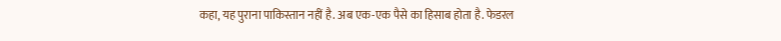कहा, यह पुराना पाकिस्तान नहीं है. अब एक-एक पैसे का हिसाब होता है. फेडरल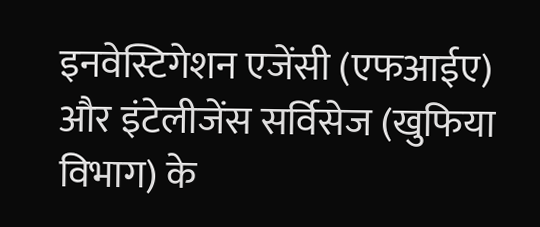इनवेस्टिगेशन एजेंसी (एफआईए) और इंटेलीजेंस सर्विसेज (खुफिया विभाग) के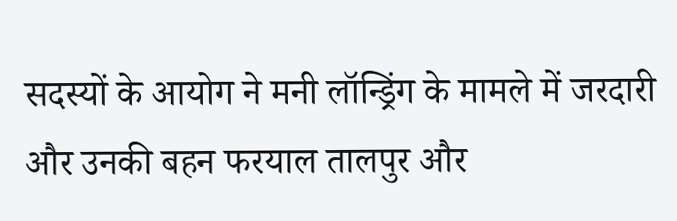सदस्यों के आयोग ने मनी लॉन्ड्रिंग के मामले में जरदारी और उनकी बहन फरयाल तालपुर और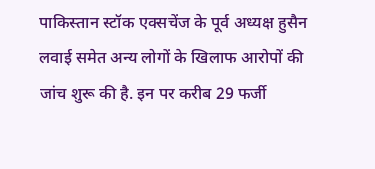पाकिस्तान स्टॉक एक्सचेंज के पूर्व अध्यक्ष हुसैन लवाई समेत अन्य लोगों के खिलाफ आरोपों की जांच शुरू की है. इन पर करीब 29 फर्जी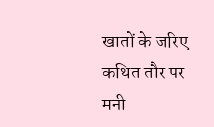खातों के जरिए कथित तौर पर मनी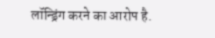लॉन्ड्रिंग करने का आरोप है.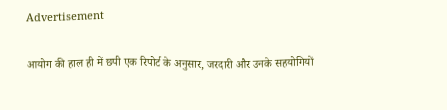Advertisement

आयोग की हाल ही में छपी एक रिपोर्ट के अनुसार, जरदारी और उनके सहयोगियों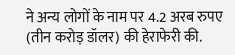ने अन्य लोगों के नाम पर 4.2 अरब रुपए (तीन करोड़ डॉलर) की हेराफेरी की.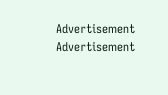Advertisement
Advertisement